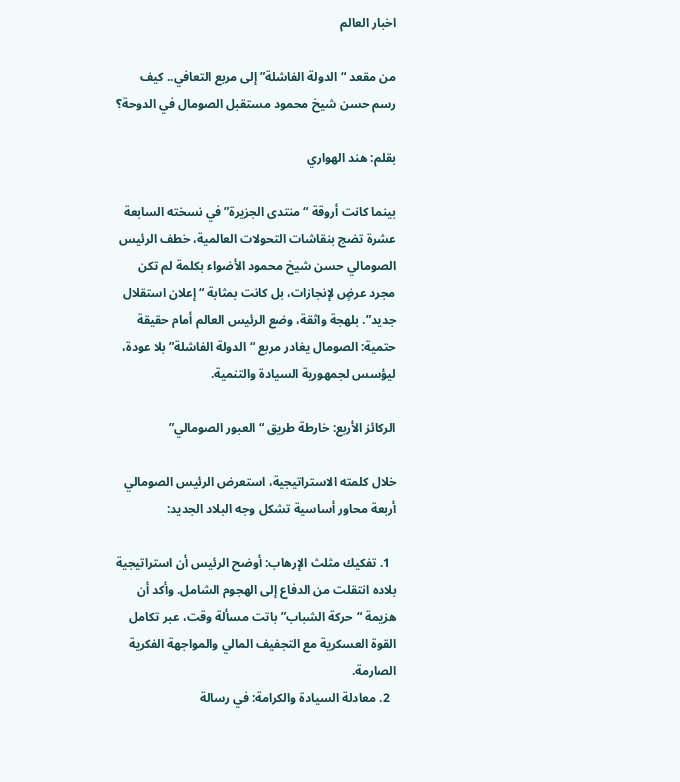اخبار العالم

من مقعد “الدولة الفاشلة” إلى مربع التعافي.. كيف رسم حسن شيخ محمود مستقبل الصومال في الدوحة؟

بقلم: هند الهواري

بينما كانت أروقة “منتدى الجزيرة” في نسخته السابعة عشرة تضج بنقاشات التحولات العالمية، خطف الرئيس الصومالي حسن شيخ محمود الأضواء بكلمة لم تكن مجرد عرضٍ لإنجازات، بل كانت بمثابة “إعلان استقلال جديد”. بلهجة واثقة، وضع الرئيس العالم أمام حقيقة حتمية: الصومال يغادر مربع “الدولة الفاشلة” بلا عودة، ليؤسس لجمهورية السيادة والتنمية.

الركائز الأربع: خارطة طريق “العبور الصومالي”

خلال كلمته الاستراتيجية، استعرض الرئيس الصومالي أربعة محاور أساسية تشكل وجه البلاد الجديد:

  1. تفكيك مثلث الإرهاب: أوضح الرئيس أن استراتيجية بلاده انتقلت من الدفاع إلى الهجوم الشامل. وأكد أن هزيمة “حركة الشباب” باتت مسألة وقت، عبر تكامل القوة العسكرية مع التجفيف المالي والمواجهة الفكرية الصارمة.
  2. معادلة السيادة والكرامة: في رسالة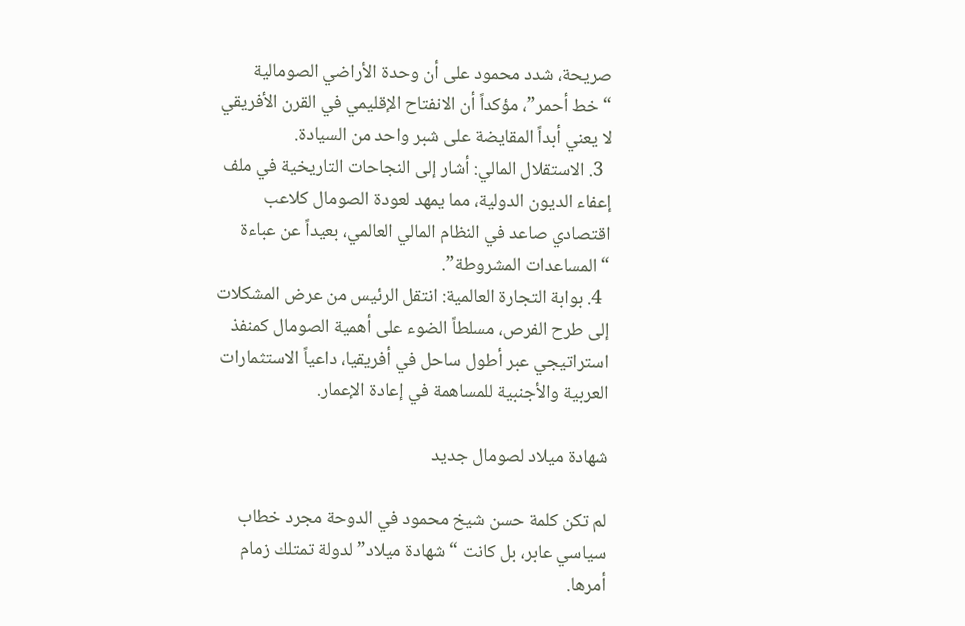صريحة، شدد محمود على أن وحدة الأراضي الصومالية “خط أحمر”، مؤكداً أن الانفتاح الإقليمي في القرن الأفريقي لا يعني أبداً المقايضة على شبر واحد من السيادة.
  3. الاستقلال المالي: أشار إلى النجاحات التاريخية في ملف إعفاء الديون الدولية، مما يمهد لعودة الصومال كلاعب اقتصادي صاعد في النظام المالي العالمي، بعيداً عن عباءة “المساعدات المشروطة”.
  4. بوابة التجارة العالمية: انتقل الرئيس من عرض المشكلات إلى طرح الفرص، مسلطاً الضوء على أهمية الصومال كمنفذ استراتيجي عبر أطول ساحل في أفريقيا، داعياً الاستثمارات العربية والأجنبية للمساهمة في إعادة الإعمار.

شهادة ميلاد لصومال جديد

لم تكن كلمة حسن شيخ محمود في الدوحة مجرد خطاب سياسي عابر، بل كانت “شهادة ميلاد” لدولة تمتلك زمام أمرها.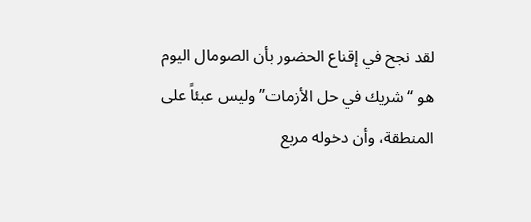لقد نجح في إقناع الحضور بأن الصومال اليوم هو “شريك في حل الأزمات” وليس عبئاً على المنطقة، وأن دخوله مربع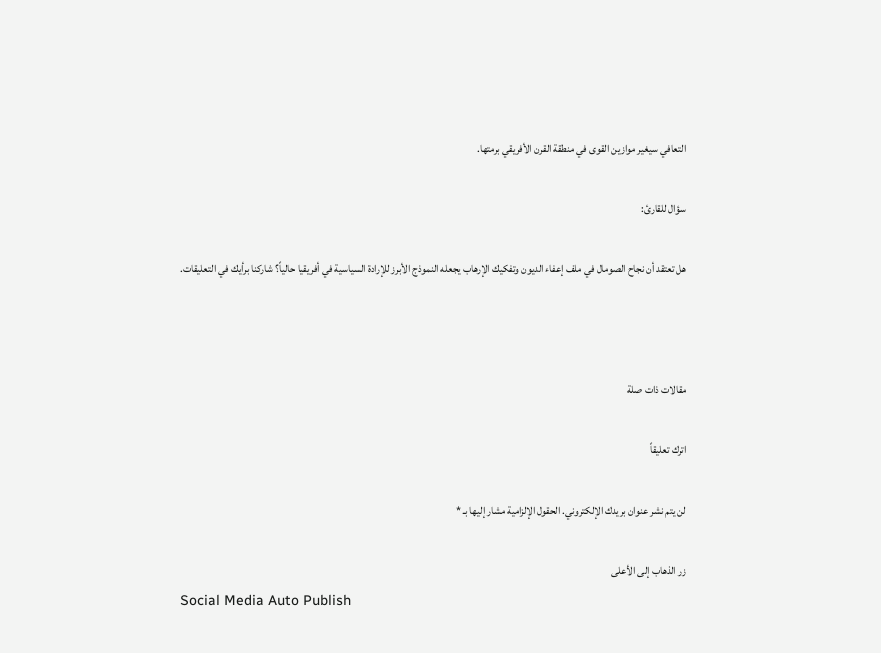التعافي سيغير موازين القوى في منطقة القرن الأفريقي برمتها.

سؤال للقارئ:

هل تعتقد أن نجاح الصومال في ملف إعفاء الديون وتفكيك الإرهاب يجعله النموذج الأبرز للإرادة السياسية في أفريقيا حالياً؟ شاركنا برأيك في التعليقات.



مقالات ذات صلة

اترك تعليقاً

لن يتم نشر عنوان بريدك الإلكتروني. الحقول الإلزامية مشار إليها بـ *

زر الذهاب إلى الأعلى
Social Media Auto Publish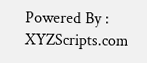Powered By : XYZScripts.com